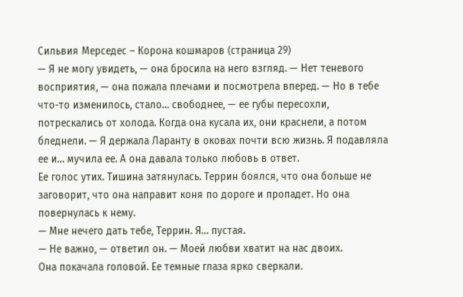Сильвия Мерседес – Корона кошмаров (страница 29)
— Я не могу увидеть, — она бросила на него взгляд. — Нет теневого восприятия, — она пожала плечами и посмотрела вперед. — Но в тебе что-то изменилось, стало… свободнее, — ее губы пересохли, потрескались от холода. Когда она кусала их, они краснели, а потом бледнели. — Я держала Ларанту в оковах почти всю жизнь. Я подавляла ее и… мучила ее. А она давала только любовь в ответ.
Ее голос утих. Тишина затянулась. Террин боялся, что она больше не заговорит, что она направит коня по дороге и пропадет. Но она повернулась к нему.
— Мне нечего дать тебе, Террин. Я… пустая.
— Не важно, — ответил он. — Моей любви хватит на нас двоих.
Она покачала головой. Ее темные глаза ярко сверкали.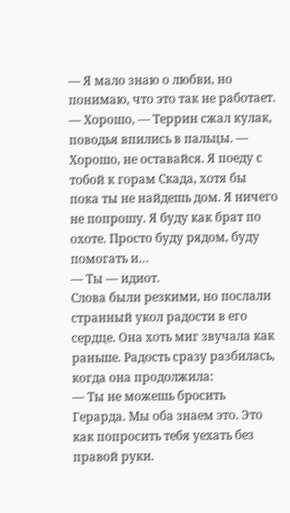— Я мало знаю о любви, но понимаю, что это так не работает.
— Хорошо, — Террин сжал кулак, поводья впились в пальцы. — Хорошо, не оставайся. Я поеду с тобой к горам Скада, хотя бы пока ты не найдешь дом. Я ничего не попрошу. Я буду как брат по охоте. Просто буду рядом, буду помогать и…
— Ты — идиот.
Слова были резкими, но послали странный укол радости в его сердце. Она хоть миг звучала как раньше. Радость сразу разбилась, когда она продолжила:
— Ты не можешь бросить Герарда. Мы оба знаем это. Это как попросить тебя уехать без правой руки.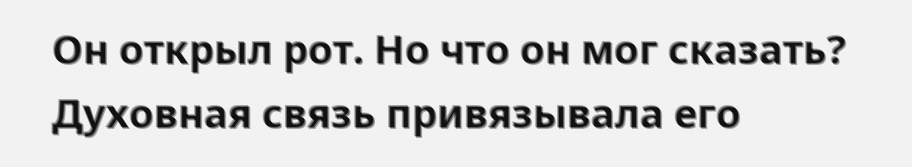Он открыл рот. Но что он мог сказать? Духовная связь привязывала его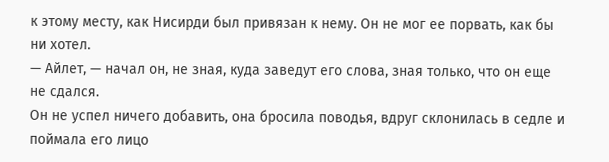к этому месту, как Нисирди был привязан к нему. Он не мог ее порвать, как бы ни хотел.
— Айлет, — начал он, не зная, куда заведут его слова, зная только, что он еще не сдался.
Он не успел ничего добавить, она бросила поводья, вдруг склонилась в седле и поймала его лицо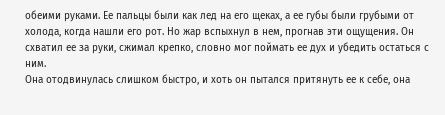обеими руками. Ее пальцы были как лед на его щеках, а ее губы были грубыми от холода, когда нашли его рот. Но жар вспыхнул в нем, прогнав эти ощущения. Он схватил ее за руки, сжимал крепко, словно мог поймать ее дух и убедить остаться с ним.
Она отодвинулась слишком быстро, и хоть он пытался притянуть ее к себе, она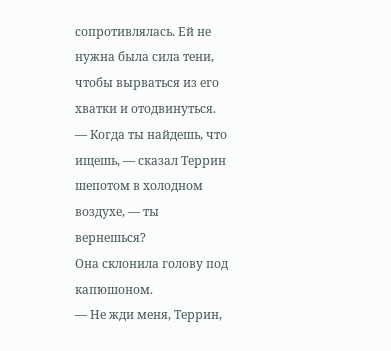сопротивлялась. Ей не нужна была сила тени, чтобы вырваться из его хватки и отодвинуться.
— Когда ты найдешь, что ищешь, — сказал Террин шепотом в холодном воздухе, — ты вернешься?
Она склонила голову под капюшоном.
— Не жди меня, Террин,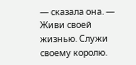— сказала она. — Живи своей жизнью. Служи своему королю.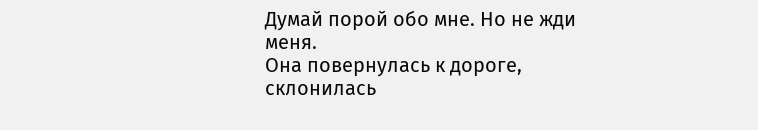Думай порой обо мне. Но не жди меня.
Она повернулась к дороге, склонилась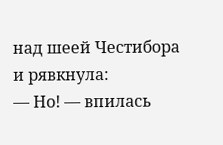над шеей Честибора и рявкнула:
— Но! — впилась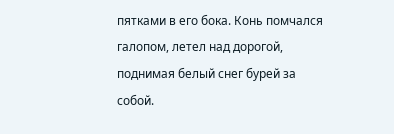пятками в его бока. Конь помчался галопом, летел над дорогой, поднимая белый снег бурей за собой.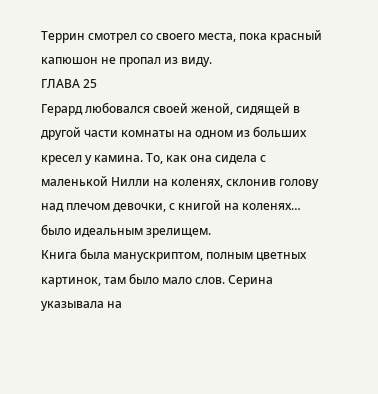Террин смотрел со своего места, пока красный капюшон не пропал из виду.
ГЛАВА 25
Герард любовался своей женой, сидящей в другой части комнаты на одном из больших кресел у камина. То, как она сидела с маленькой Нилли на коленях, склонив голову над плечом девочки, с книгой на коленях… было идеальным зрелищем.
Книга была манускриптом, полным цветных картинок, там было мало слов. Серина указывала на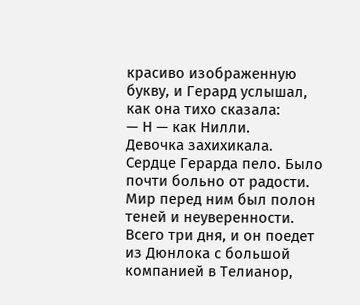красиво изображенную букву, и Герард услышал, как она тихо сказала:
— Н — как Нилли.
Девочка захихикала. Сердце Герарда пело. Было почти больно от радости. Мир перед ним был полон теней и неуверенности. Всего три дня, и он поедет из Дюнлока с большой компанией в Телианор,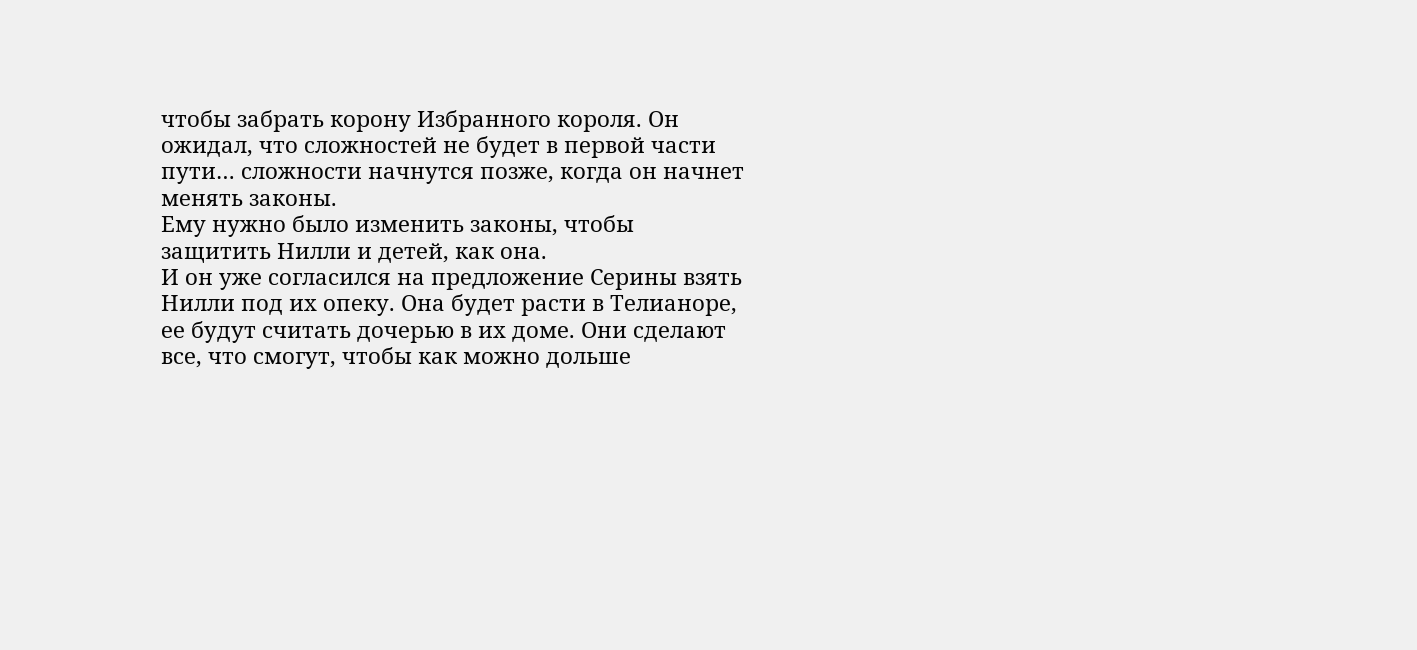чтобы забрать корону Избранного короля. Он ожидал, что сложностей не будет в первой части пути… сложности начнутся позже, когда он начнет менять законы.
Ему нужно было изменить законы, чтобы защитить Нилли и детей, как она.
И он уже согласился на предложение Серины взять Нилли под их опеку. Она будет расти в Телианоре, ее будут считать дочерью в их доме. Они сделают все, что смогут, чтобы как можно дольше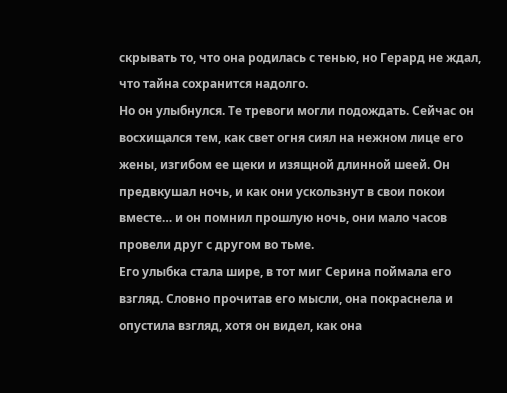скрывать то, что она родилась с тенью, но Герард не ждал, что тайна сохранится надолго.
Но он улыбнулся. Те тревоги могли подождать. Сейчас он восхищался тем, как свет огня сиял на нежном лице его жены, изгибом ее щеки и изящной длинной шеей. Он предвкушал ночь, и как они ускользнут в свои покои вместе… и он помнил прошлую ночь, они мало часов провели друг с другом во тьме.
Его улыбка стала шире, в тот миг Серина поймала его взгляд. Словно прочитав его мысли, она покраснела и опустила взгляд, хотя он видел, как она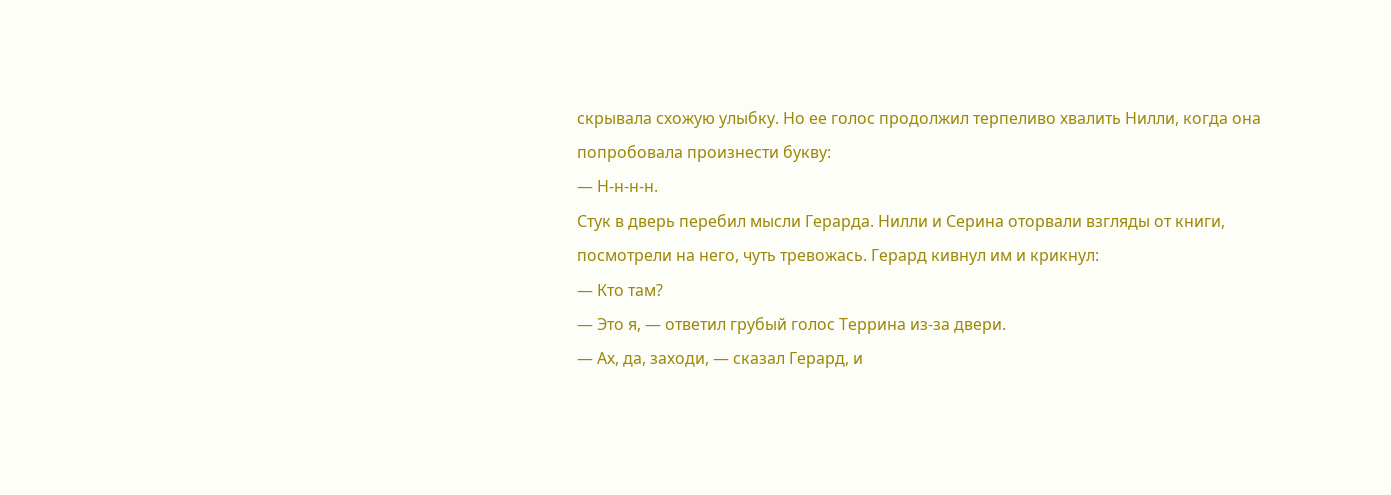скрывала схожую улыбку. Но ее голос продолжил терпеливо хвалить Нилли, когда она попробовала произнести букву:
— Н-н-н-н.
Стук в дверь перебил мысли Герарда. Нилли и Серина оторвали взгляды от книги, посмотрели на него, чуть тревожась. Герард кивнул им и крикнул:
— Кто там?
— Это я, — ответил грубый голос Террина из-за двери.
— Ах, да, заходи, — сказал Герард, и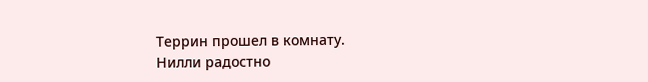Террин прошел в комнату.
Нилли радостно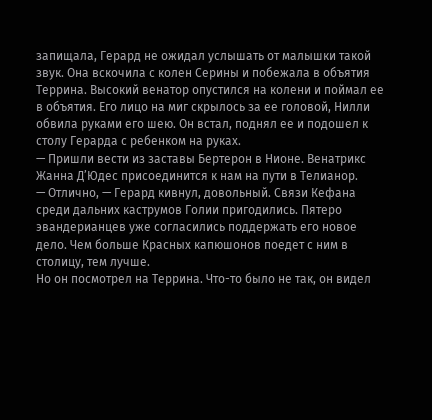запищала, Герард не ожидал услышать от малышки такой звук. Она вскочила с колен Серины и побежала в объятия Террина. Высокий венатор опустился на колени и поймал ее в объятия. Его лицо на миг скрылось за ее головой, Нилли обвила руками его шею. Он встал, поднял ее и подошел к столу Герарда с ребенком на руках.
— Пришли вести из заставы Бертерон в Нионе. Венатрикс Жанна Д’Юдес присоединится к нам на пути в Телианор.
— Отлично, — Герард кивнул, довольный. Связи Кефана среди дальних каструмов Голии пригодились. Пятеро эвандерианцев уже согласились поддержать его новое дело. Чем больше Красных капюшонов поедет с ним в столицу, тем лучше.
Но он посмотрел на Террина. Что-то было не так, он видел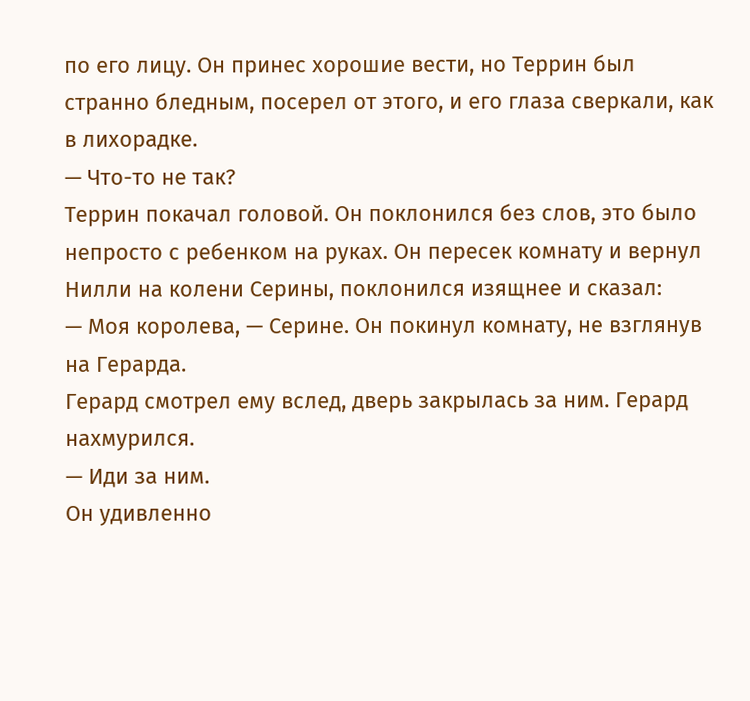по его лицу. Он принес хорошие вести, но Террин был странно бледным, посерел от этого, и его глаза сверкали, как в лихорадке.
— Что-то не так?
Террин покачал головой. Он поклонился без слов, это было непросто с ребенком на руках. Он пересек комнату и вернул Нилли на колени Серины, поклонился изящнее и сказал:
— Моя королева, — Серине. Он покинул комнату, не взглянув на Герарда.
Герард смотрел ему вслед, дверь закрылась за ним. Герард нахмурился.
— Иди за ним.
Он удивленно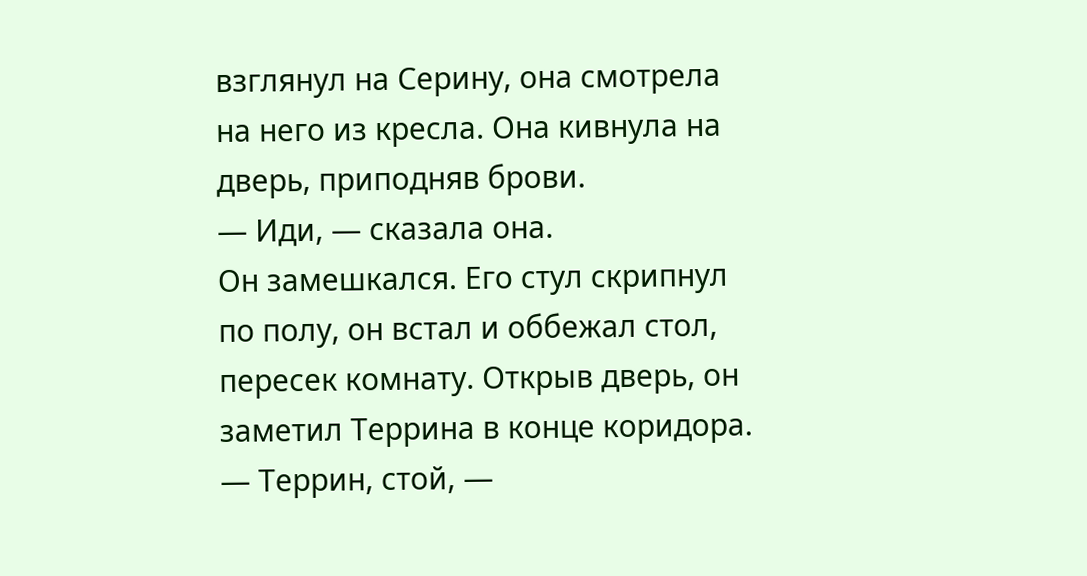взглянул на Серину, она смотрела на него из кресла. Она кивнула на дверь, приподняв брови.
— Иди, — сказала она.
Он замешкался. Его стул скрипнул по полу, он встал и оббежал стол, пересек комнату. Открыв дверь, он заметил Террина в конце коридора.
— Террин, стой, —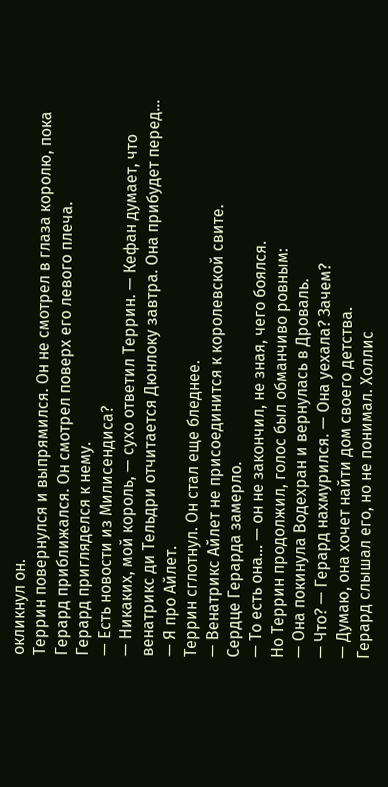окликнул он.
Террин повернулся и выпрямился. Он не смотрел в глаза королю, пока Герард приближался. Он смотрел поверх его левого плеча.
Герард пригляделся к нему.
— Есть новости из Милисендиса?
— Никаких, мой король, — сухо ответил Террин. — Кефан думает, что венатрикс ди Тельдри отчитается Дюнлоку завтра. Она прибудет перед…
— Я про Айлет.
Террин сглотнул. Он стал еще бледнее.
— Венатрикс Айлет не присоединится к королевской свите.
Сердце Герарда замерло.
— То есть она… — он не закончил, не зная, чего боялся.
Но Террин продолжил, голос был обманчиво ровным:
— Она покинула Водехран и вернулась в Дроваль.
— Что? — Герард нахмурился. — Она уехала? Зачем?
— Думаю, она хочет найти дом своего детства.
Герард слышал его, но не понимал. Холлис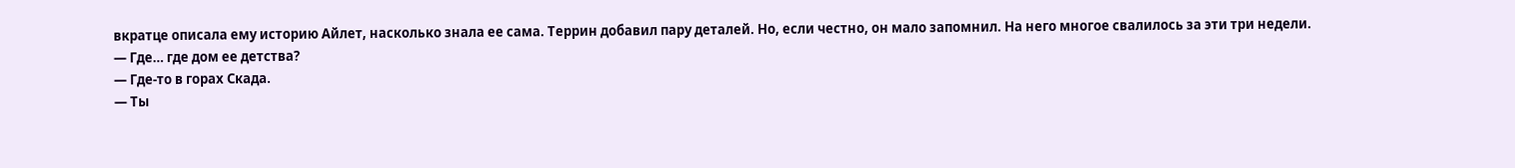вкратце описала ему историю Айлет, насколько знала ее сама. Террин добавил пару деталей. Но, если честно, он мало запомнил. На него многое свалилось за эти три недели.
— Где… где дом ее детства?
— Где-то в горах Скада.
— Ты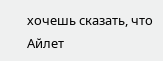хочешь сказать, что Айлет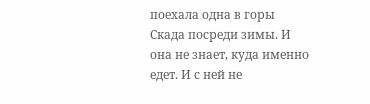поехала одна в горы Скада посреди зимы. И она не знает, куда именно едет. И с ней не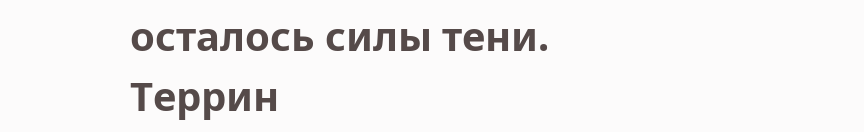осталось силы тени.
Террин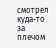смотрел куда-то за плечом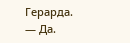Герарда.
— Да.